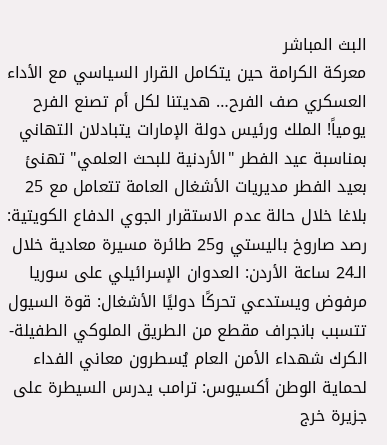البث المباشر
معركة الكرامة حين يتكامل القرار السياسي مع الأداء العسكري صف الفرح… هديتنا لكل أم تصنع الفرح يومياً! الملك ورئيس دولة الإمارات يتبادلان التهاني بمناسبة عيد الفطر "الأردنية للبحث العلمي" تهنئ بعيد الفطر مديريات الأشغال العامة تتعامل مع 25 بلاغا خلال حالة عدم الاستقرار الجوي الدفاع الكويتية: رصد صاروخ باليستي و25 طائرة مسيرة معادية خلال الـ24 ساعة الأردن: العدوان الإسرائيلي على سوريا مرفوض ويستدعي تحركًا دوليًا الأشغال: قوة السيول تتسبب بانجراف مقطع من الطريق الملوكي الطفيلة-الكرك شهداء الأمن العام يُسطرون معاني الفداء لحماية الوطن أكسيوس: ترامب يدرس السيطرة على جزيرة خرج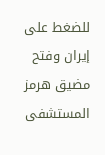للضغط على إيران وفتح مضيق هرمز المستشفى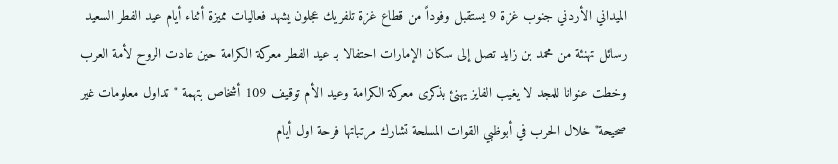الميداني الأردني جنوب غزة 9 يستقبل وفوداً من قطاع غزة تلفريك عجلون يشهد فعاليات مميزة أثناء أيام عيد الفطر السعيد رسائل تهنئة من محمد بن زايد تصل إلى سكان الإمارات احتفالا بـ عيد الفطر معركة الكرامة حين عادت الروح لأمة العرب وخطت عنوانا للمجد لا يغيب الفايز يهنئ بذكرى معركة الكرامة وعيد الأم توقيف 109 أشخاص بتهمة "تداول معلومات غير صحيحة" خلال الحرب في أبوظبي القوات المسلحة تشارك مرتباتها فرحة اول أيام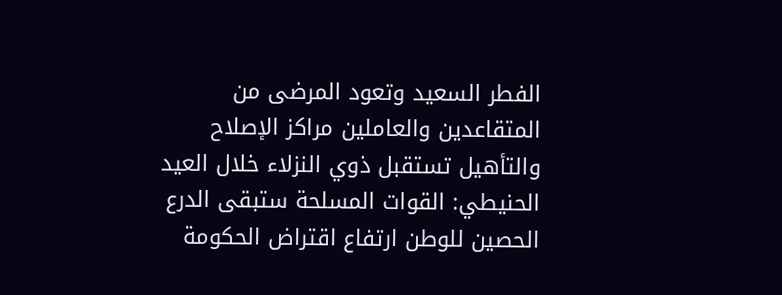الفطر السعيد وتعود المرضى من المتقاعدين والعاملين مراكز الإصلاح والتأهيل تستقبل ذوي النزلاء خلال العيد الحنيطي: القوات المسلحة ستبقى الدرع الحصين للوطن ارتفاع اقتراض الحكومة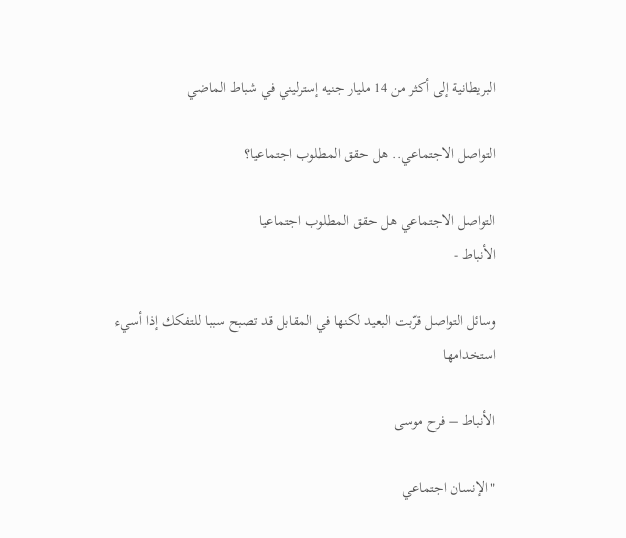البريطانية إلى أكثر من 14 مليار جنيه إسترليني في شباط الماضي

التواصل الاجتماعي.. هل حقق المطلوب اجتماعيا؟

التواصل الاجتماعي هل حقق المطلوب اجتماعيا
الأنباط -

وسائل التواصل قرّبت البعيد لكنها في المقابل قد تصبح سببا للتفكك إذا أسيء استخدامها

الأنباط – فرح موسى

"الإنسان اجتماعي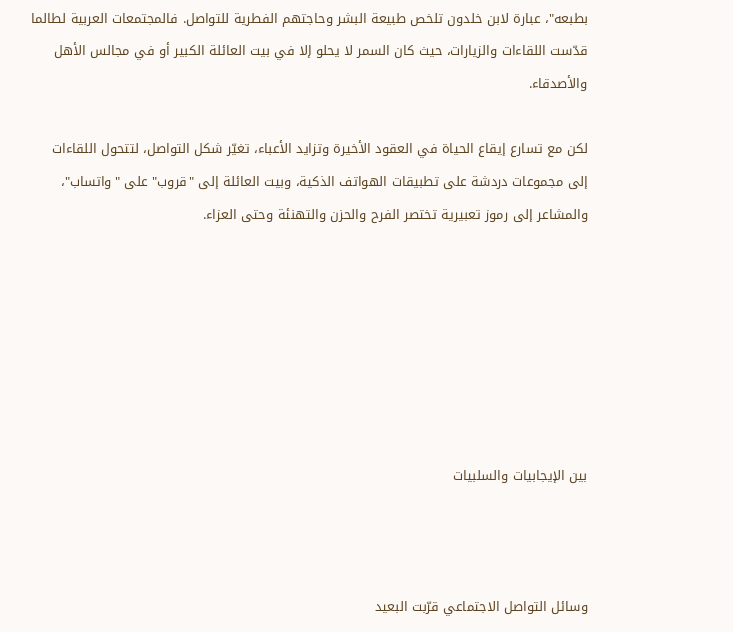بطبعه"، عبارة لابن خلدون تلخص طبيعة البشر وحاجتهم الفطرية للتواصل. فالمجتمعات العربية لطالما قدّست اللقاءات والزيارات، حيث كان السمر لا يحلو إلا في بيت العائلة الكبير أو في مجالس الأهل والأصدقاء.

لكن مع تسارع إيقاع الحياة في العقود الأخيرة وتزايد الأعباء، تغيّر شكل التواصل، لتتحول اللقاءات إلى مجموعات دردشة على تطبيقات الهواتف الذكية، وبيت العائلة إلى "قروب" على "واتساب"، والمشاعر إلى رموز تعبيرية تختصر الفرح والحزن والتهنئة وحتى العزاء.







بين الإيجابيات والسلبيات



وسائل التواصل الاجتماعي قرّبت البعيد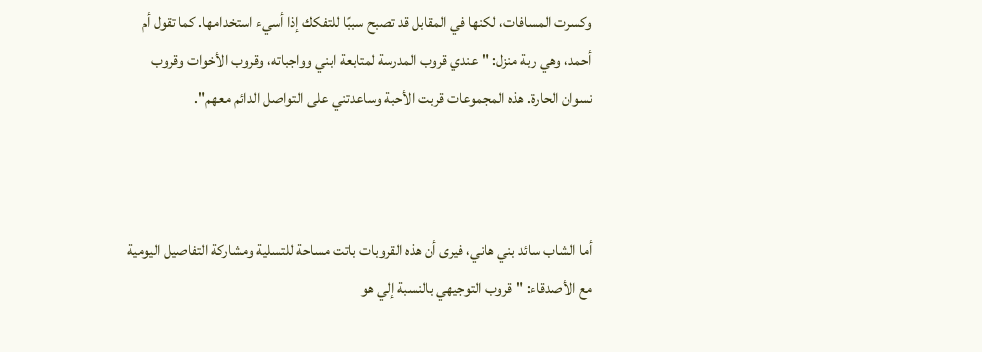وكسرت المسافات، لكنها في المقابل قد تصبح سببًا للتفكك إذا أسيء استخدامها. كما تقول أم أحمد، وهي ربة منزل: "عندي قروب المدرسة لمتابعة ابني وواجباته، وقروب الأخوات وقروب نسوان الحارة. هذه المجموعات قربت الأحبة وساعدتني على التواصل الدائم معهم".



أما الشاب سائد بني هاني، فيرى أن هذه القروبات باتت مساحة للتسلية ومشاركة التفاصيل اليومية مع الأصدقاء: "قروب التوجيهي بالنسبة إلي هو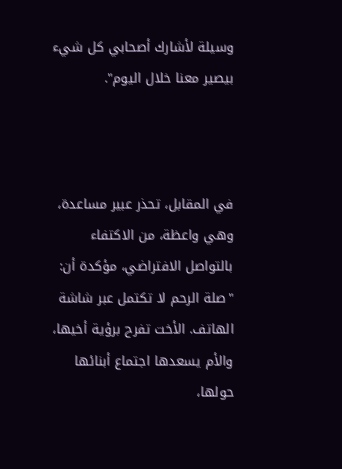وسيلة لأشارك أصحابي كل شيء بيصير معنا خلال اليوم".



في المقابل، تحذر عبير مساعدة، وهي واعظة، من الاكتفاء بالتواصل الافتراضي، مؤكدة أن: "صلة الرحم لا تكتمل عبر شاشة الهاتف. الأخت تفرح برؤية أخيها، والأم يسعدها اجتماع أبنائها حولها،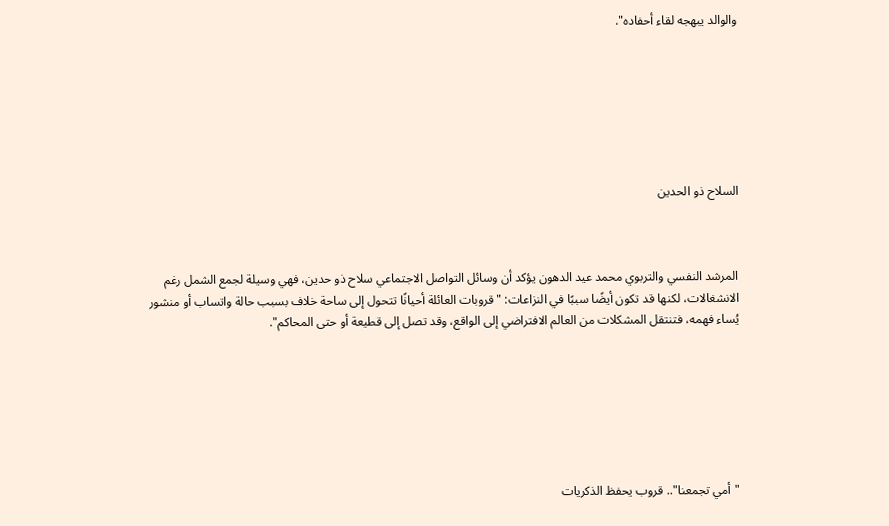والوالد يبهجه لقاء أحفاده".







السلاح ذو الحدين



المرشد النفسي والتربوي محمد عيد الدهون يؤكد أن وسائل التواصل الاجتماعي سلاح ذو حدين، فهي وسيلة لجمع الشمل رغم الانشغالات، لكنها قد تكون أيضًا سببًا في النزاعات: "قروبات العائلة أحيانًا تتحول إلى ساحة خلاف بسبب حالة واتساب أو منشور يُساء فهمه، فتنتقل المشكلات من العالم الافتراضي إلى الواقع، وقد تصل إلى قطيعة أو حتى المحاكم".







"أمي تجمعنا".. قروب يحفظ الذكريات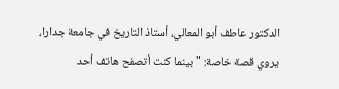الدكتور عاطف أبو المعالي، أستاذ التاريخ في جامعة جدارا، يروي قصة خاصة: "بينما كنت أتصفح هاتف أحد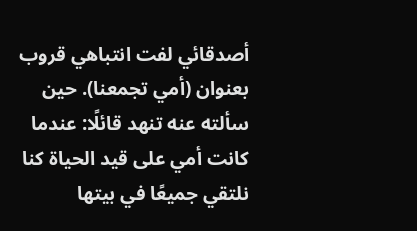أصدقائي لفت انتباهي قروب بعنوان (أمي تجمعنا). حين سألته عنه تنهد قائلًا: عندما كانت أمي على قيد الحياة كنا نلتقي جميعًا في بيتها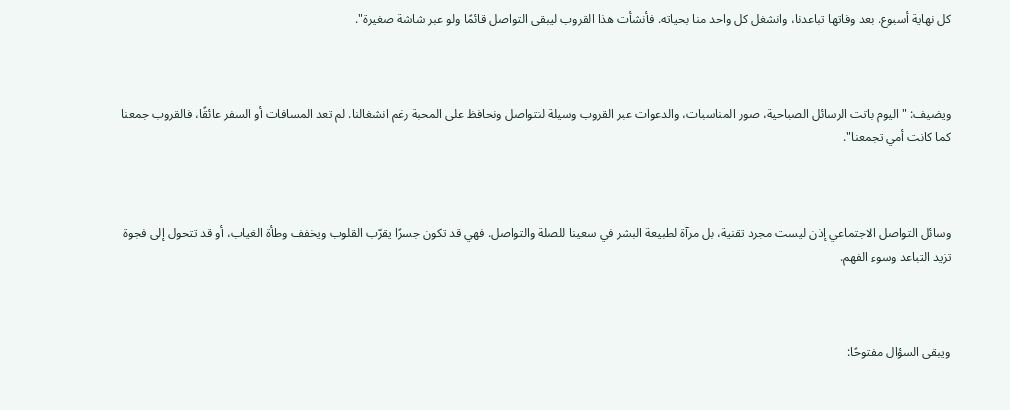كل نهاية أسبوع. بعد وفاتها تباعدنا، وانشغل كل واحد منا بحياته. فأنشأت هذا القروب ليبقى التواصل قائمًا ولو عبر شاشة صغيرة".



ويضيف: "اليوم باتت الرسائل الصباحية، صور المناسبات، والدعوات عبر القروب وسيلة لنتواصل ونحافظ على المحبة رغم انشغالنا. لم تعد المسافات أو السفر عائقًا، فالقروب جمعنا كما كانت أمي تجمعنا".



وسائل التواصل الاجتماعي إذن ليست مجرد تقنية، بل مرآة لطبيعة البشر في سعينا للصلة والتواصل. فهي قد تكون جسرًا يقرّب القلوب ويخفف وطأة الغياب، أو قد تتحول إلى فجوة تزيد التباعد وسوء الفهم.



ويبقى السؤال مفتوحًا: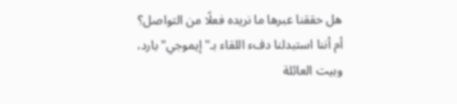هل حققنا عبرها ما نريده فعلًا من التواصل؟ أم أننا استبدلنا دفء اللقاء بـ"إيموجي" بارد، وبيت العائلة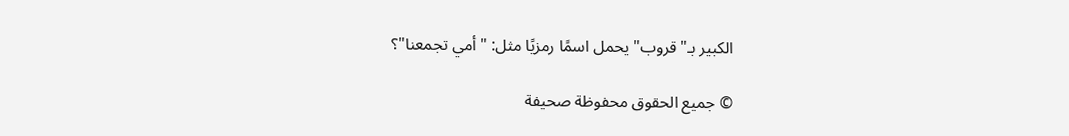الكبير بـ"قروب" يحمل اسمًا رمزيًا مثل: "أمي تجمعنا"؟

© جميع الحقوق محفوظة صحيفة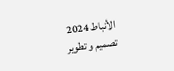الأنباط 2024
تصميم و تطوير